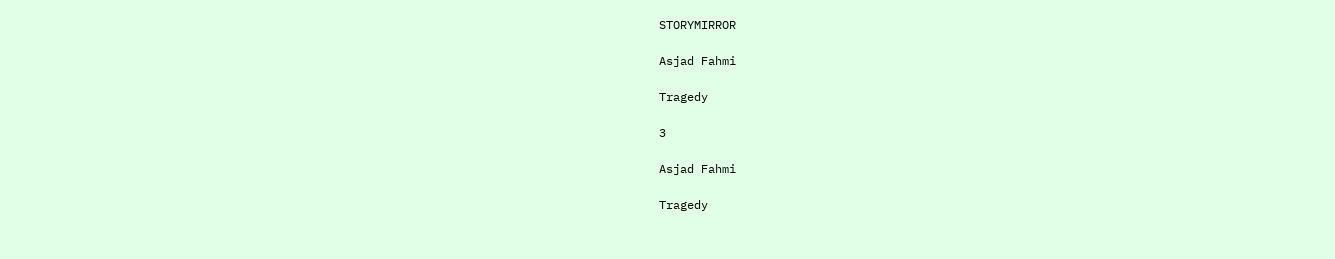STORYMIRROR

Asjad Fahmi

Tragedy

3

Asjad Fahmi

Tragedy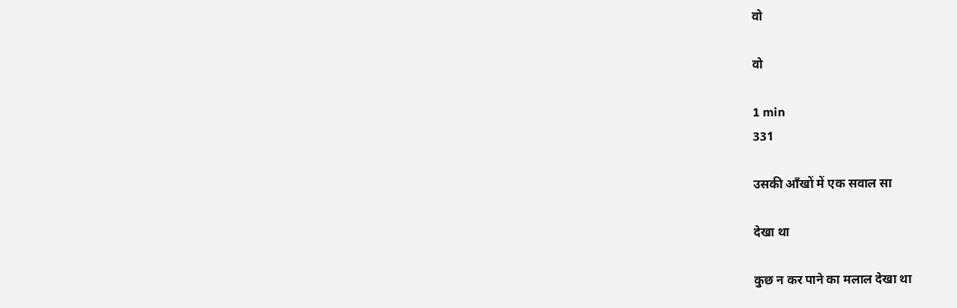वो

वो

1 min
331

उसकी आँखों में एक सवाल सा

देखा था

कुछ न कर पाने का मलाल देखा था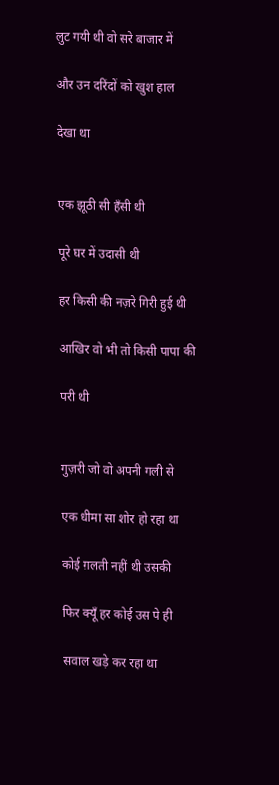लुट गयी थी वो सरे बाजार में

और उन दरिंदों को खुश हाल

देखा था


एक झूठी सी हँसी थी

पूरे घर में उदासी थी

हर किसी की नज़रे गिरी हुई थी

आखिर वो भी तो किसी पापा की

परी थी


गुज़री जो वो अपनी गली से

एक धीमा सा शोर हो रहा था

कोई ग़लती नहीं थी उसकी

फिर क्यूँ हर कोई उस पे ही

सवाल खड़े कर रहा था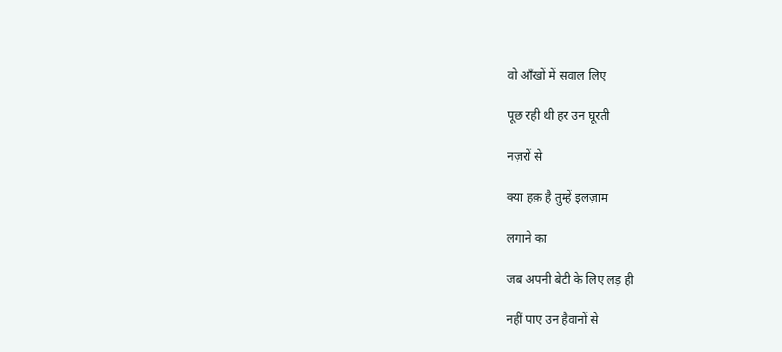वो आँखों में सवाल लिए

पूछ रही थी हर उन घूरती

नज़रों से

क्या हक़ है तुम्हें इलज़ाम

लगाने का

जब अपनी बेटी के लिए लड़ ही

नहीं पाए उन हैवानों से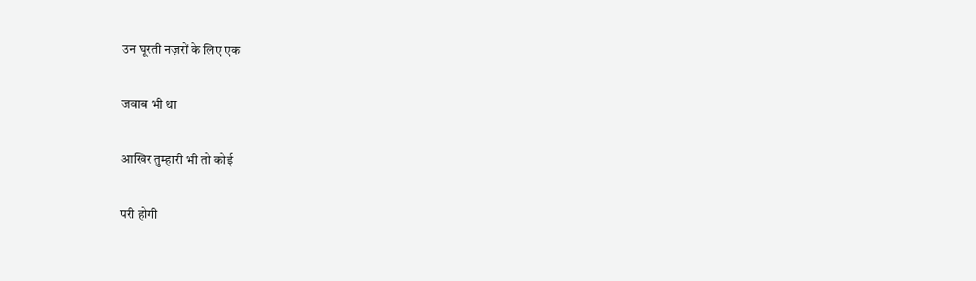उन घूरती नज़रों के लिए एक

जवाब भी था

आखिर तुम्हारी भी तो कोई

परी होगी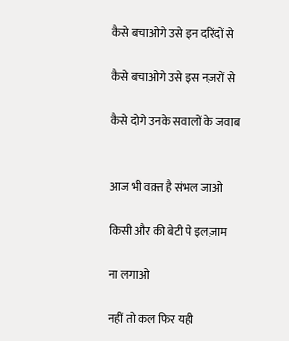कैसे बचाओगे उसे इन दरिंदों से

कैसे बचाओगे उसे इस नज़रों से

कैसे दोगे उनके सवालों के जवाब


आज भी वक़्त है संभल जाओ

किसी और की बेटी पे इलज़ाम

ना लगाओ

नहीं तो कल फिर यही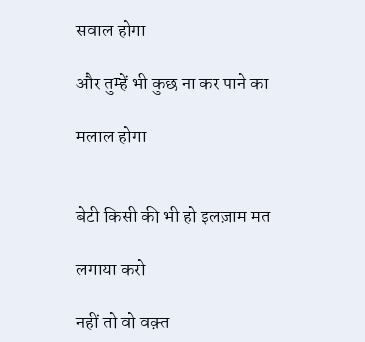सवाल होगा

और तुम्हें भी कुछ ना कर पाने का

मलाल होगा


बेटी किसी की भी हो इलज़ाम मत

लगाया करो

नहीं तो वो वक़्त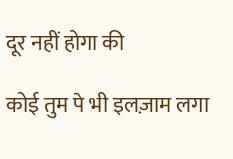दूर नहीं होगा की

कोई तुम पे भी इलज़ाम लगा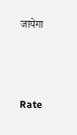जायेगा



Rate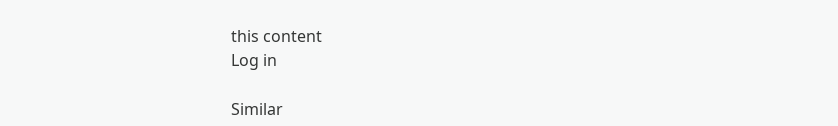this content
Log in

Similar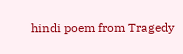hindi poem from Tragedy